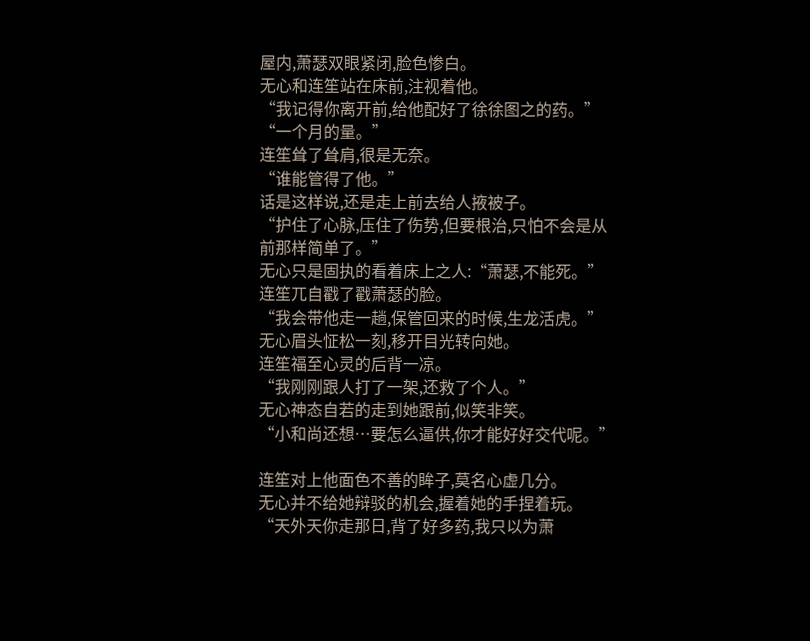屋内,萧瑟双眼紧闭,脸色惨白。
无心和连笙站在床前,注视着他。
“我记得你离开前,给他配好了徐徐图之的药。”
“一个月的量。”
连笙耸了耸肩,很是无奈。
“谁能管得了他。”
话是这样说,还是走上前去给人掖被子。
“护住了心脉,压住了伤势,但要根治,只怕不会是从前那样简单了。”
无心只是固执的看着床上之人:“萧瑟,不能死。”
连笙兀自戳了戳萧瑟的脸。
“我会带他走一趟,保管回来的时候,生龙活虎。”
无心眉头怔松一刻,移开目光转向她。
连笙福至心灵的后背一凉。
“我刚刚跟人打了一架,还救了个人。”
无心神态自若的走到她跟前,似笑非笑。
“小和尚还想…要怎么逼供,你才能好好交代呢。”

连笙对上他面色不善的眸子,莫名心虚几分。
无心并不给她辩驳的机会,握着她的手捏着玩。
“天外天你走那日,背了好多药,我只以为萧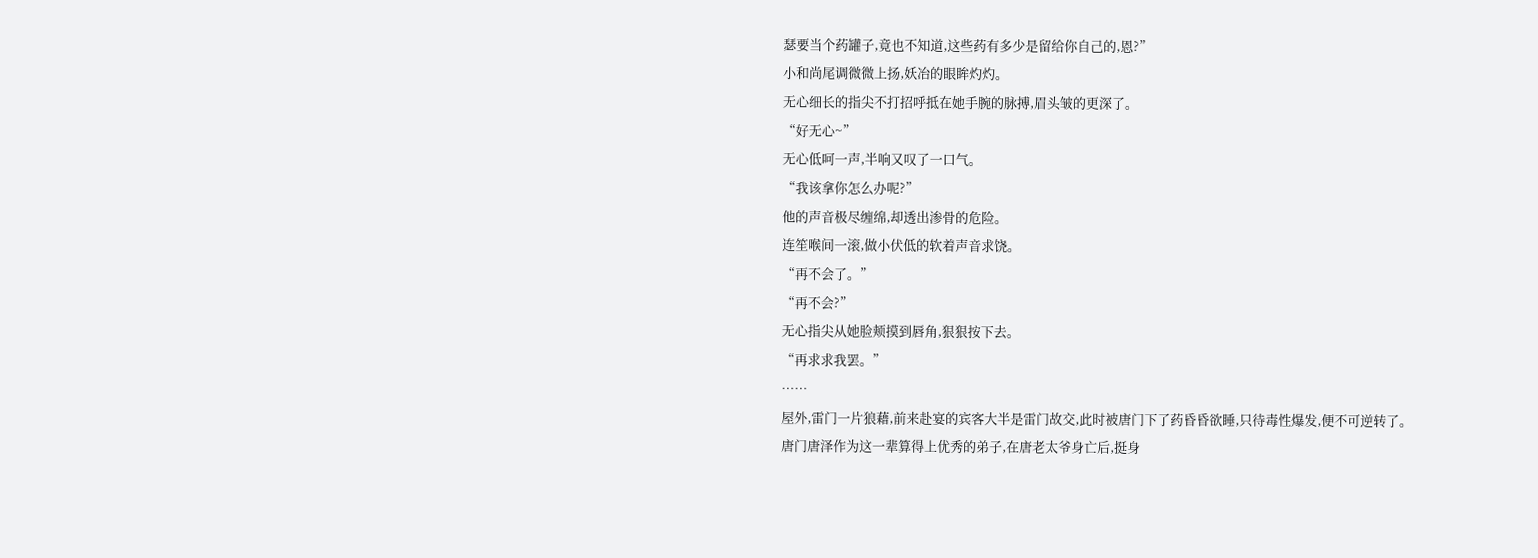瑟要当个药罐子,竟也不知道,这些药有多少是留给你自己的,恩?”
小和尚尾调微微上扬,妖冶的眼眸灼灼。
无心细长的指尖不打招呼抵在她手腕的脉搏,眉头皱的更深了。
“好无心~”
无心低呵一声,半响又叹了一口气。
“我该拿你怎么办呢?”
他的声音极尽缠绵,却透出渗骨的危险。
连笙喉间一滚,做小伏低的软着声音求饶。
“再不会了。”
“再不会?”
无心指尖从她脸颊摸到唇角,狠狠按下去。
“再求求我罢。”
……
屋外,雷门一片狼藉,前来赴宴的宾客大半是雷门故交,此时被唐门下了药昏昏欲睡,只待毒性爆发,便不可逆转了。
唐门唐泽作为这一辈算得上优秀的弟子,在唐老太爷身亡后,挺身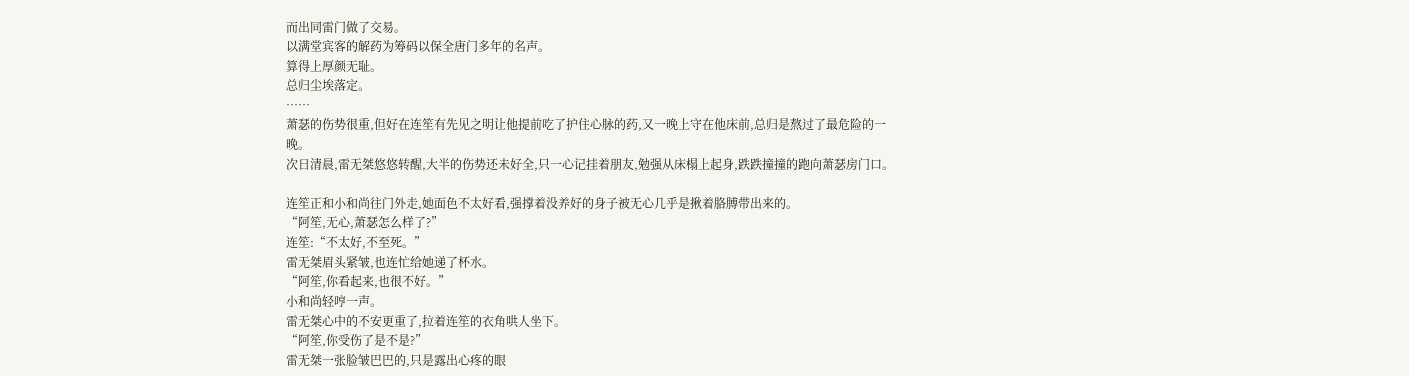而出同雷门做了交易。
以满堂宾客的解药为筹码以保全唐门多年的名声。
算得上厚颜无耻。
总归尘埃落定。
……
萧瑟的伤势很重,但好在连笙有先见之明让他提前吃了护住心脉的药,又一晚上守在他床前,总归是熬过了最危险的一晚。
次日清晨,雷无桀悠悠转醒,大半的伤势还未好全,只一心记挂着朋友,勉强从床榻上起身,跌跌撞撞的跑向萧瑟房门口。

连笙正和小和尚往门外走,她面色不太好看,强撑着没养好的身子被无心几乎是揪着胳膊带出来的。
“阿笙,无心,萧瑟怎么样了?”
连笙:“不太好,不至死。”
雷无桀眉头紧皱,也连忙给她递了杯水。
“阿笙,你看起来,也很不好。”
小和尚轻哼一声。
雷无桀心中的不安更重了,拉着连笙的衣角哄人坐下。
“阿笙,你受伤了是不是?”
雷无桀一张脸皱巴巴的,只是露出心疼的眼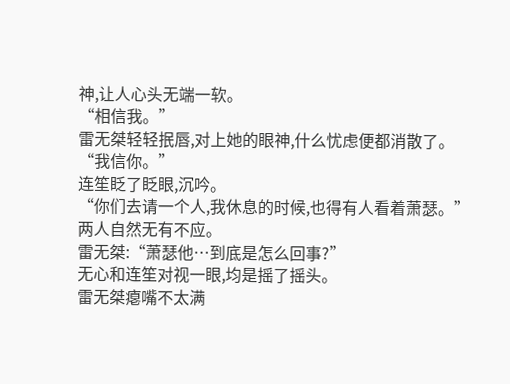神,让人心头无端一软。
“相信我。”
雷无桀轻轻抿唇,对上她的眼神,什么忧虑便都消散了。
“我信你。”
连笙眨了眨眼,沉吟。
“你们去请一个人,我休息的时候,也得有人看着萧瑟。”
两人自然无有不应。
雷无桀:“萧瑟他…到底是怎么回事?”
无心和连笙对视一眼,均是摇了摇头。
雷无桀瘪嘴不太满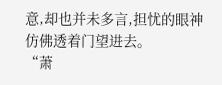意,却也并未多言,担忧的眼神仿佛透着门望进去。
“萧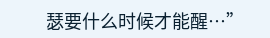瑟要什么时候才能醒…”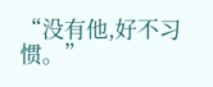“没有他,好不习惯。”